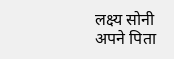लक्ष्य सोनी अपने पिता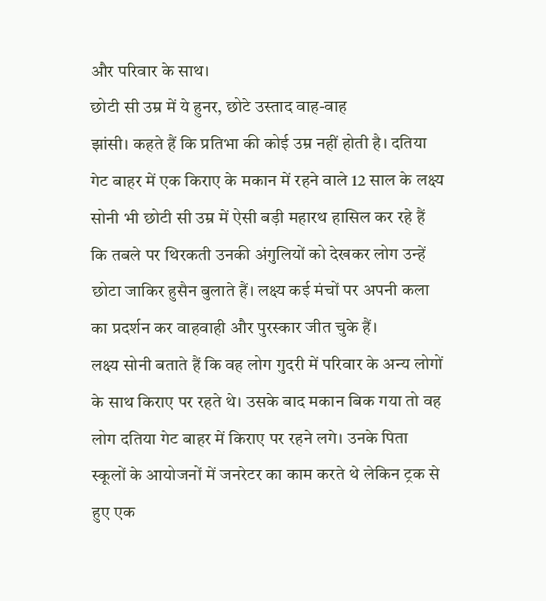और परिवार के साथ।
छोटी सी उम्र में ये हुनर, छोटे उस्ताद वाह-वाह
झांसी। कहते हैं कि प्रतिभा की कोई उम्र नहीं होती है। दतिया गेट बाहर में एक किराए के मकान में रहने वाले 12 साल के लक्ष्य सोनी भी छोटी सी उम्र में ऐसी बड़ी महारथ हासिल कर रहे हैं कि तबले पर थिरकती उनकी अंगुलियों को देखकर लोग उन्हें छोटा जाकिर हुसैन बुलाते हैं। लक्ष्य कई मंचों पर अपनी कला का प्रदर्शन कर वाहवाही और पुरस्कार जीत चुके हैं।
लक्ष्य सोनी बताते हैं कि वह लोग गुदरी में परिवार के अन्य लोगों के साथ किराए पर रहते थे। उसके बाद मकान बिक गया तो वह लोग दतिया गेट बाहर में किराए पर रहने लगे। उनके पिता स्कूलों के आयोजनों में जनरेटर का काम करते थे लेकिन ट्रक से हुए एक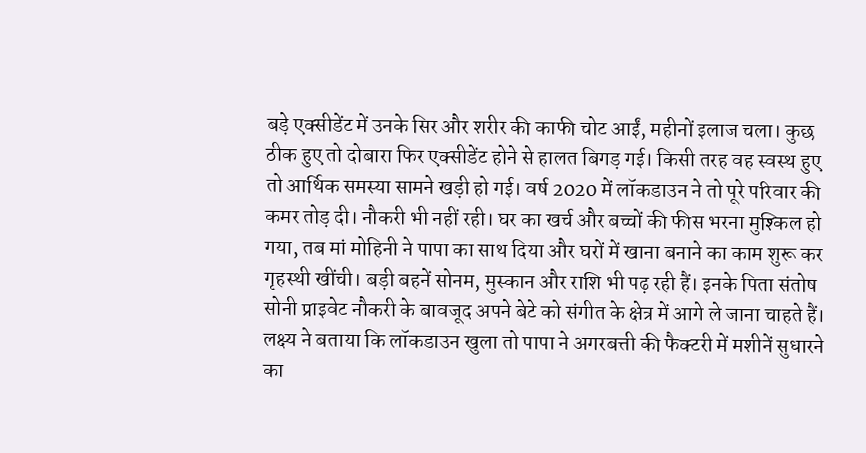बड़े एक्सीडेंट में उनके सिर और शरीर की काफी चोट आईं, महीनों इलाज चला। कुछ ठीक हुए तो दोबारा फिर एक्सीडेंट होने से हालत बिगड़ गई। किसी तरह वह स्वस्थ हुए तो आर्थिक समस्या सामने खड़ी हो गई। वर्ष 2020 में लॉकडाउन ने तो पूरे परिवार की कमर तोड़ दी। नौकरी भी नहीं रही। घर का खर्च और बच्चों की फीस भरना मुश्किल हो गया, तब मां मोहिनी ने पापा का साथ दिया और घरों में खाना बनाने का काम शुरू कर गृहस्थी खींची। बड़ी बहनें सोनम, मुस्कान और राशि भी पढ़ रही हैं। इनके पिता संतोष सोनी प्राइवेट नौकरी के बावजूद अपने बेटे को संगीत के क्षेत्र में आगे ले जाना चाहते हैं।
लक्ष्य ने बताया कि लॉकडाउन खुला तो पापा ने अगरबत्ती की फैक्टरी में मशीनें सुधारने का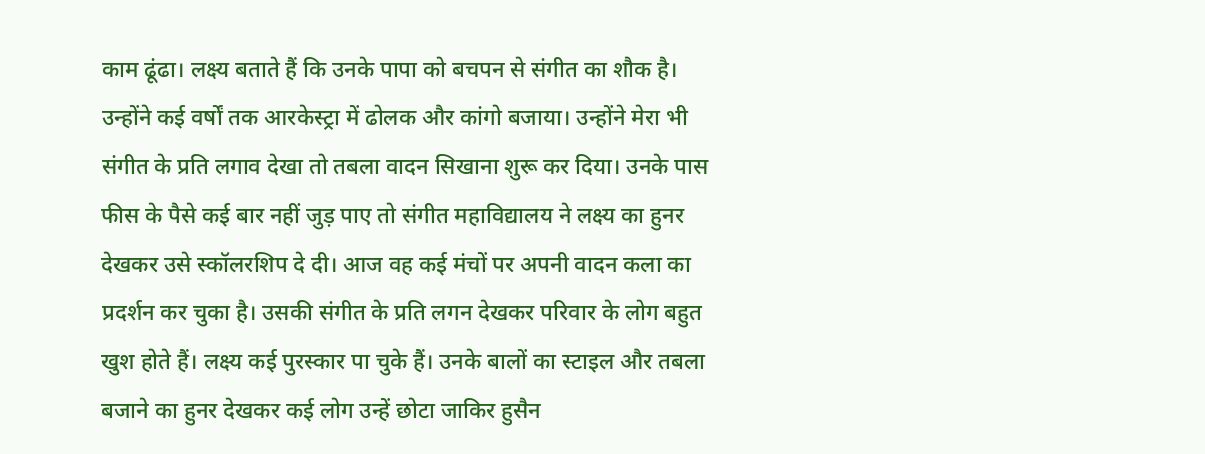काम ढूंढा। लक्ष्य बताते हैं कि उनके पापा को बचपन से संगीत का शौक है। उन्होंने कई वर्षों तक आरकेस्ट्रा में ढोलक और कांगो बजाया। उन्होंने मेरा भी संगीत के प्रति लगाव देखा तो तबला वादन सिखाना शुरू कर दिया। उनके पास फीस के पैसे कई बार नहीं जुड़ पाए तो संगीत महाविद्यालय ने लक्ष्य का हुनर देखकर उसे स्कॉलरशिप दे दी। आज वह कई मंचों पर अपनी वादन कला का प्रदर्शन कर चुका है। उसकी संगीत के प्रति लगन देखकर परिवार के लोग बहुत खुश होते हैं। लक्ष्य कई पुरस्कार पा चुके हैं। उनके बालों का स्टाइल और तबला बजाने का हुनर देखकर कई लोग उन्हें छोटा जाकिर हुसैन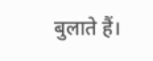बुलाते हैं।